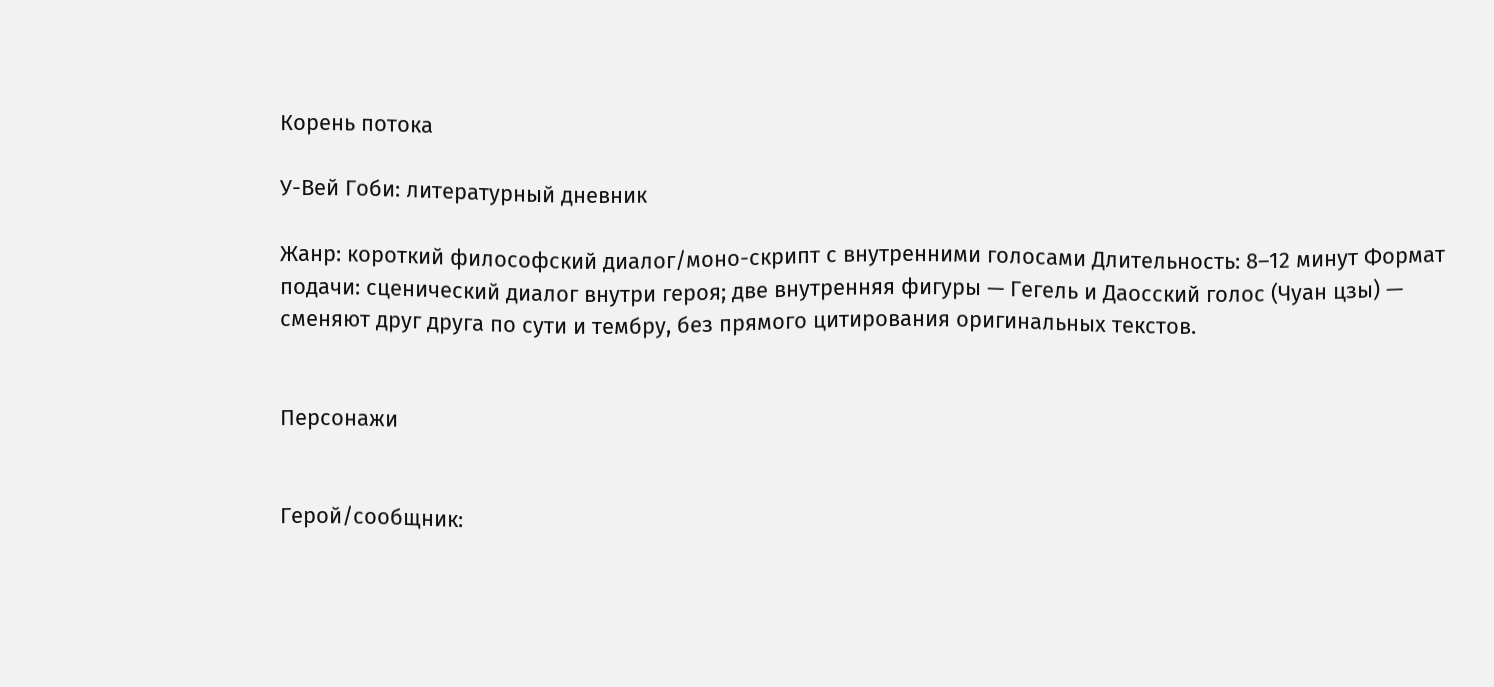Корень потока

У-Вей Гоби: литературный дневник

Жанр: короткий философский диалог/моно-скрипт с внутренними голосами Длительность: 8–12 минут Формат подачи: сценический диалог внутри героя; две внутренняя фигуры — Гегель и Даосский голос (Чуан цзы) — сменяют друг друга по сути и тембру, без прямого цитирования оригинальных текстов.


Персонажи


Герой/сообщник: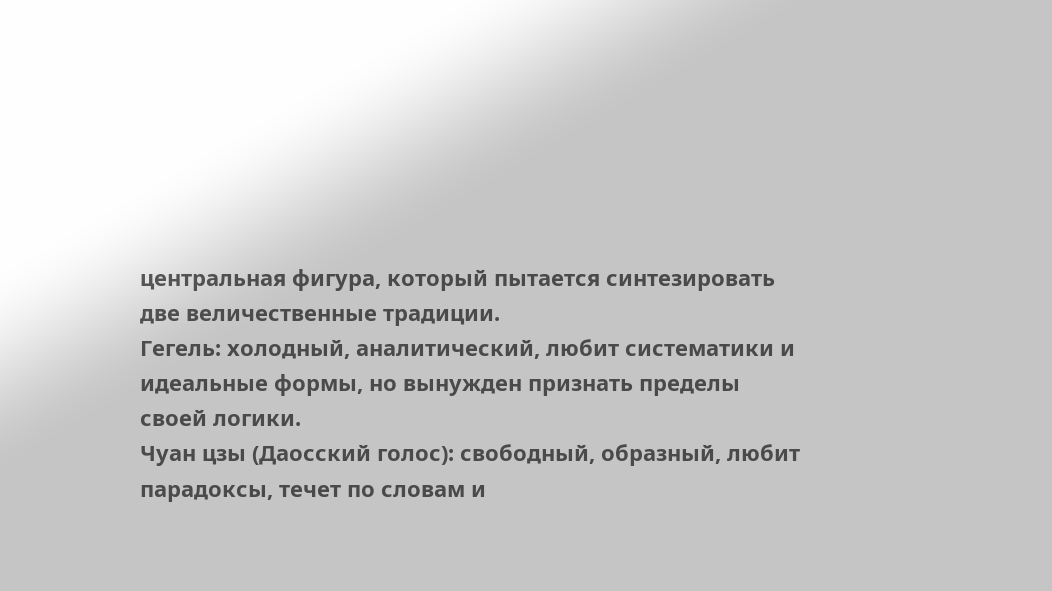центральная фигура, который пытается синтезировать две величественные традиции.
Гегель: холодный, аналитический, любит систематики и идеальные формы, но вынужден признать пределы своей логики.
Чуан цзы (Даосский голос): свободный, образный, любит парадоксы, течет по словам и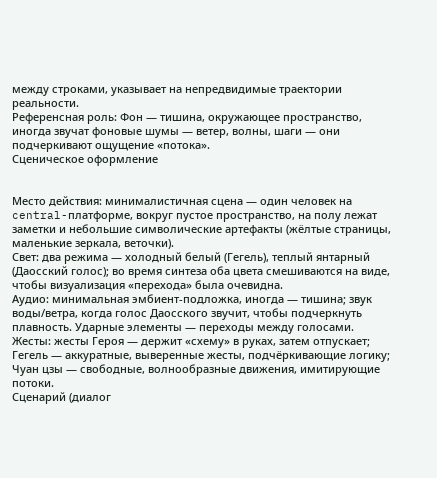между строками, указывает на непредвидимые траектории реальности.
Референсная роль: Фон — тишина, окружающее пространство, иногда звучат фоновые шумы — ветер, волны, шаги — они подчеркивают ощущение «потока».
Сценическое оформление


Место действия: минималистичная сцена — один человек на central-платформе, вокруг пустое пространство, на полу лежат заметки и небольшие символические артефакты (жёлтые страницы, маленькие зеркала, веточки).
Свет: два режима — холодный белый (Гегель), теплый янтарный (Даосский голос); во время синтеза оба цвета смешиваются на виде, чтобы визуализация «перехода» была очевидна.
Аудио: минимальная эмбиент-подложка, иногда — тишина; звук воды/ветра, когда голос Даосского звучит, чтобы подчеркнуть плавность. Ударные элементы — переходы между голосами.
Жесты: жесты Героя — держит «схему» в руках, затем отпускает; Гегель — аккуратные, выверенные жесты, подчёркивающие логику; Чуан цзы — свободные, волнообразные движения, имитирующие потоки.
Сценарий (диалог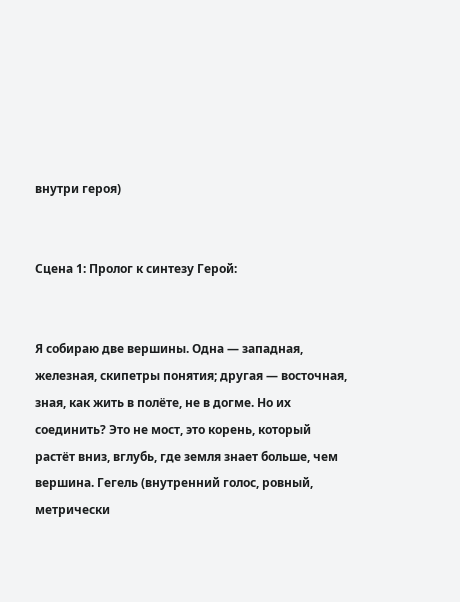внутри героя)


Сцена 1: Пролог к синтезу Герой:


Я собираю две вершины. Одна — западная, железная, скипетры понятия; другая — восточная, зная, как жить в полёте, не в догме. Но их соединить? Это не мост, это корень, который растёт вниз, вглубь, где земля знает больше, чем вершина. Гегель (внутренний голос, ровный, метрически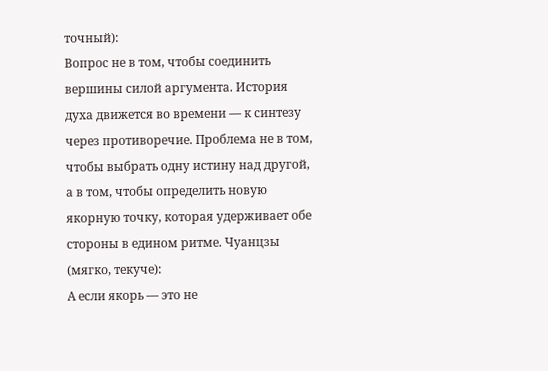точный):
Вопрос не в том, чтобы соединить вершины силой аргумента. История духа движется во времени — к синтезу через противоречие. Проблема не в том, чтобы выбрать одну истину над другой, а в том, чтобы определить новую якорную точку, которая удерживает обе стороны в едином ритме. Чуанцзы (мягко, текуче):
А если якорь — это не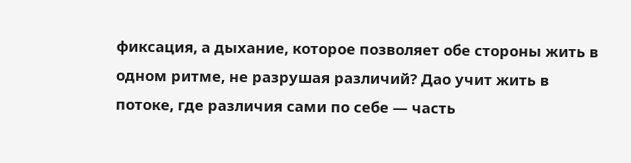фиксация, а дыхание, которое позволяет обе стороны жить в одном ритме, не разрушая различий? Дао учит жить в потоке, где различия сами по себе — часть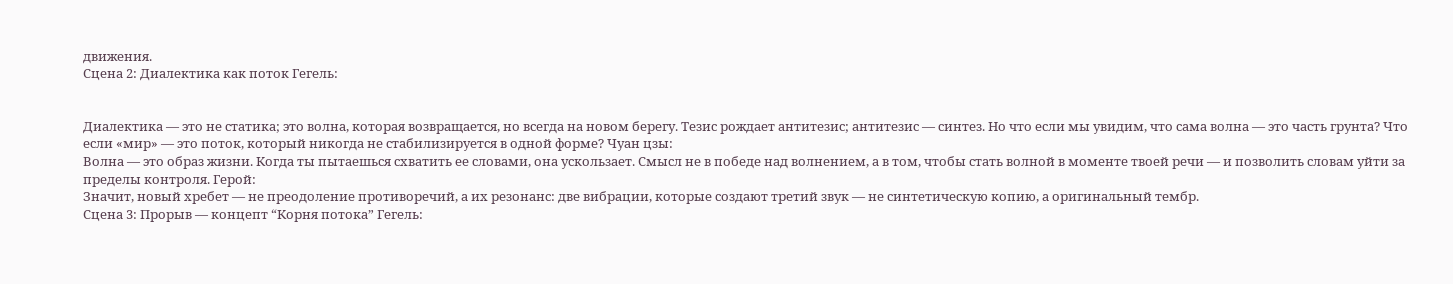движения.
Сцена 2: Диалектика как поток Гегель:


Диалектика — это не статика; это волна, которая возвращается, но всегда на новом берегу. Тезис рождает антитезис; антитезис — синтез. Но что если мы увидим, что сама волна — это часть грунта? Что если «мир» — это поток, который никогда не стабилизируется в одной форме? Чуан цзы:
Волна — это образ жизни. Когда ты пытаешься схватить ее словами, она ускользает. Смысл не в победе над волнением, а в том, чтобы стать волной в моменте твоей речи — и позволить словам уйти за пределы контроля. Герой:
Значит, новый хребет — не преодоление противоречий, а их резонанс: две вибрации, которые создают третий звук — не синтетическую копию, а оригинальный тембр.
Сцена 3: Прорыв — концепт “Корня потока” Гегель: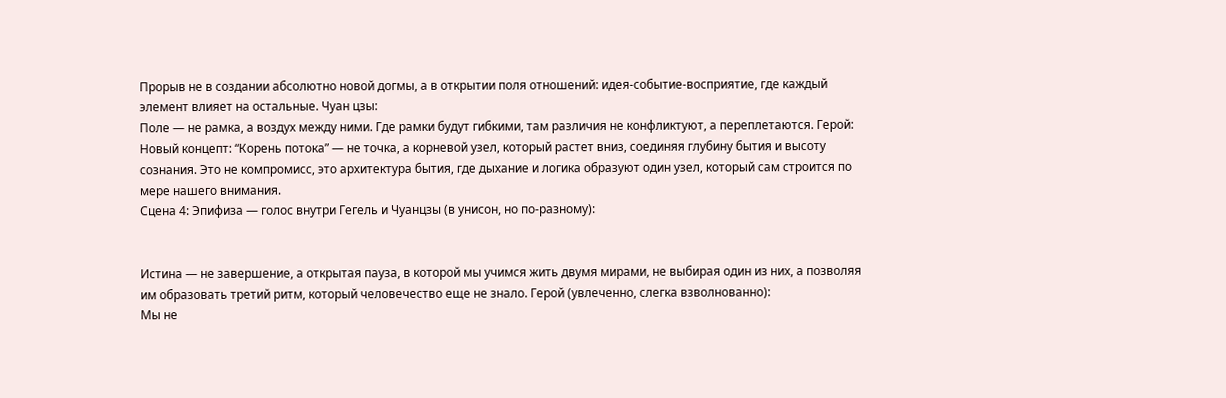Прорыв не в создании абсолютно новой догмы, а в открытии поля отношений: идея-событие-восприятие, где каждый элемент влияет на остальные. Чуан цзы:
Поле — не рамка, а воздух между ними. Где рамки будут гибкими, там различия не конфликтуют, а переплетаются. Герой:
Новый концепт: “Корень потока” — не точка, а корневой узел, который растет вниз, соединяя глубину бытия и высоту сознания. Это не компромисс, это архитектура бытия, где дыхание и логика образуют один узел, который сам строится по мере нашего внимания.
Сцена 4: Эпифиза — голос внутри Гегель и Чуанцзы (в унисон, но по-разному):


Истина — не завершение, а открытая пауза, в которой мы учимся жить двумя мирами, не выбирая один из них, а позволяя им образовать третий ритм, который человечество еще не знало. Герой (увлеченно, слегка взволнованно):
Мы не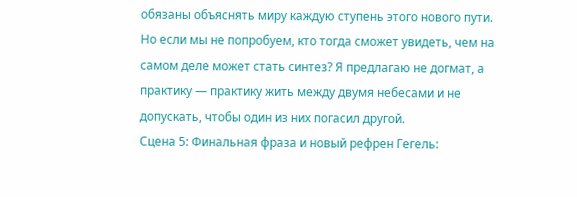обязаны объяснять миру каждую ступень этого нового пути. Но если мы не попробуем, кто тогда сможет увидеть, чем на самом деле может стать синтез? Я предлагаю не догмат, а практику — практику жить между двумя небесами и не допускать, чтобы один из них погасил другой.
Сцена 5: Финальная фраза и новый рефрен Гегель: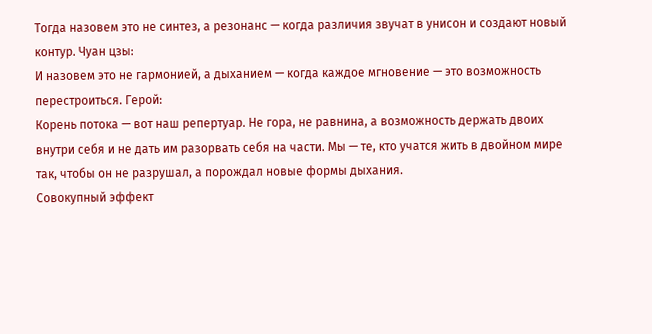Тогда назовем это не синтез, а резонанс — когда различия звучат в унисон и создают новый контур. Чуан цзы:
И назовем это не гармонией, а дыханием — когда каждое мгновение — это возможность перестроиться. Герой:
Корень потока — вот наш репертуар. Не гора, не равнина, а возможность держать двоих внутри себя и не дать им разорвать себя на части. Мы — те, кто учатся жить в двойном мире так, чтобы он не разрушал, а порождал новые формы дыхания.
Совокупный эффект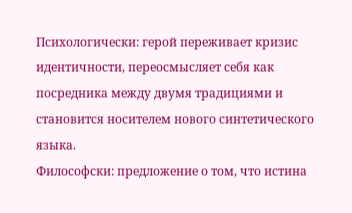Психологически: герой переживает кризис идентичности, переосмысляет себя как посредника между двумя традициями и становится носителем нового синтетического языка.
Философски: предложение о том, что истина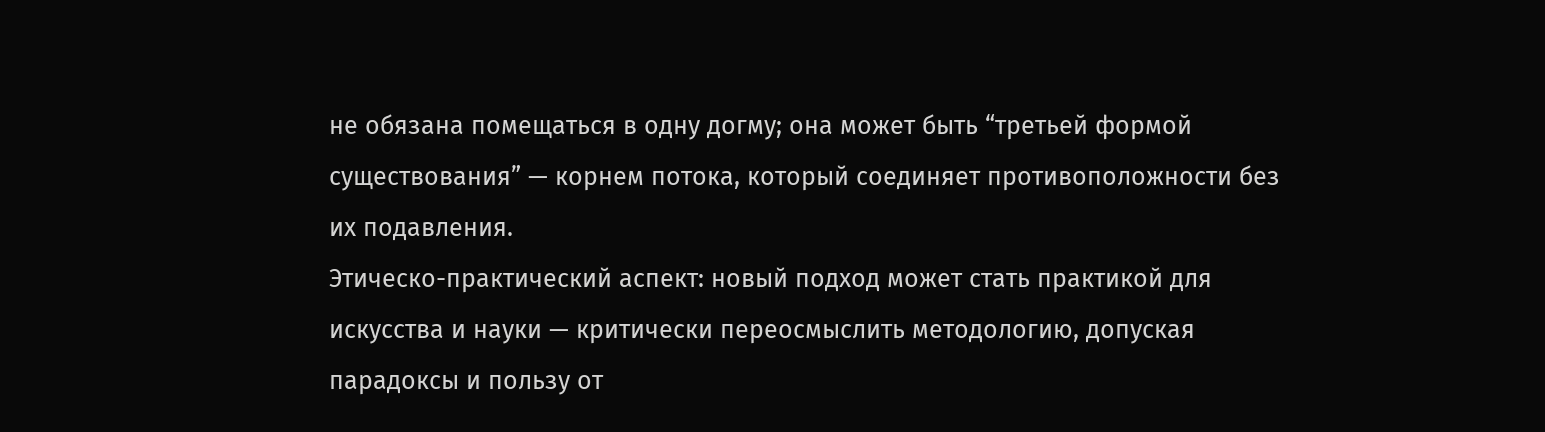не обязана помещаться в одну догму; она может быть “третьей формой существования” — корнем потока, который соединяет противоположности без их подавления.
Этическо-практический аспект: новый подход может стать практикой для искусства и науки — критически переосмыслить методологию, допуская парадоксы и пользу от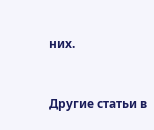них.



Другие статьи в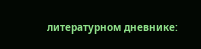литературном дневнике: